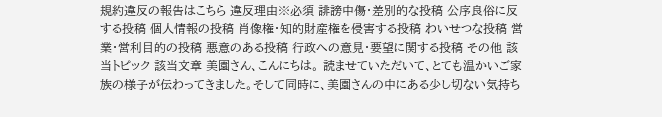規約違反の報告はこちら 違反理由※必須 誹謗中傷・差別的な投稿 公序良俗に反する投稿 個人情報の投稿 肖像権・知的財産権を侵害する投稿 わいせつな投稿 営業・営利目的の投稿 悪意のある投稿 行政への意見・要望に関する投稿 その他 該当トピック 該当文章 美園さん、こんにちは。 読ませていただいて、とても温かいご家族の様子が伝わってきました。そして同時に、美園さんの中にある少し切ない気持ち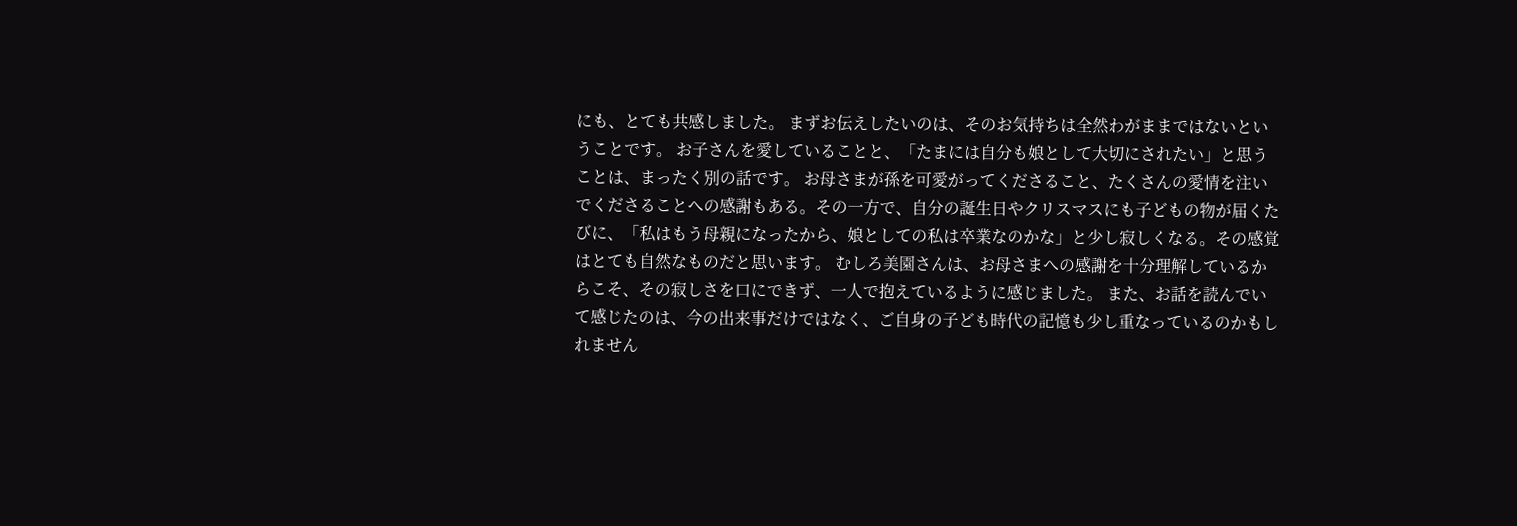にも、とても共感しました。 まずお伝えしたいのは、そのお気持ちは全然わがままではないということです。 お子さんを愛していることと、「たまには自分も娘として大切にされたい」と思うことは、まったく別の話です。 お母さまが孫を可愛がってくださること、たくさんの愛情を注いでくださることへの感謝もある。その一方で、自分の誕生日やクリスマスにも子どもの物が届くたびに、「私はもう母親になったから、娘としての私は卒業なのかな」と少し寂しくなる。その感覚はとても自然なものだと思います。 むしろ美園さんは、お母さまへの感謝を十分理解しているからこそ、その寂しさを口にできず、一人で抱えているように感じました。 また、お話を読んでいて感じたのは、今の出来事だけではなく、ご自身の子ども時代の記憶も少し重なっているのかもしれません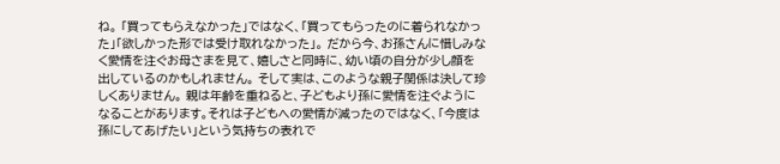ね。 「買ってもらえなかった」ではなく、「買ってもらったのに着られなかった」「欲しかった形では受け取れなかった」。 だから今、お孫さんに惜しみなく愛情を注ぐお母さまを見て、嬉しさと同時に、幼い頃の自分が少し顔を出しているのかもしれません。 そして実は、このような親子関係は決して珍しくありません。 親は年齢を重ねると、子どもより孫に愛情を注ぐようになることがあります。それは子どもへの愛情が減ったのではなく、「今度は孫にしてあげたい」という気持ちの表れで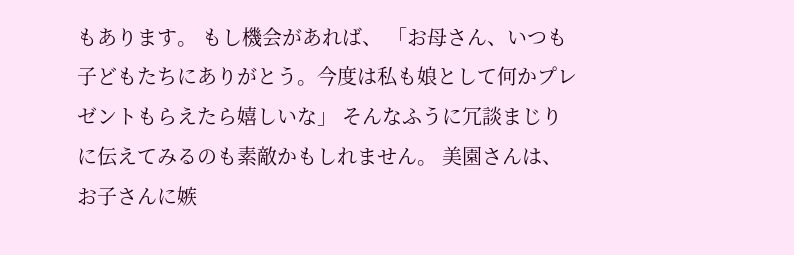もあります。 もし機会があれば、 「お母さん、いつも子どもたちにありがとう。今度は私も娘として何かプレゼントもらえたら嬉しいな」 そんなふうに冗談まじりに伝えてみるのも素敵かもしれません。 美園さんは、お子さんに嫉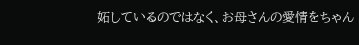妬しているのではなく、お母さんの愛情をちゃん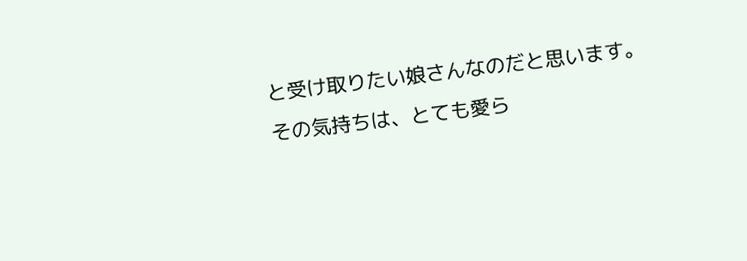と受け取りたい娘さんなのだと思います。 その気持ちは、とても愛ら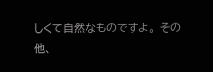しくて自然なものですよ。 その他、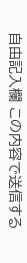自由記入欄 この内容で送信する